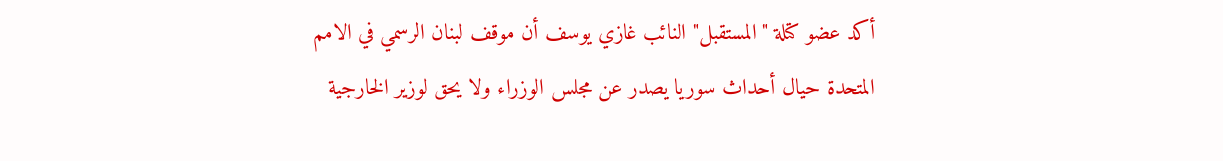أكد عضو كتلة "المستقبل" النائب غازي يوسف أن موقف لبنان الرسمي في الامم المتحدة حيال أحداث سوريا يصدر عن مجلس الوزراء ولا يحق لوزير الخارجية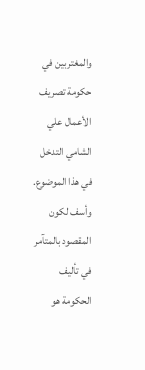والمغتربين في حكومة تصريف الأعمال علي الشامي التدخل في هذا الموضوع. وأسف لكون المقصود بالمتآمر في تأليف الحكومة هو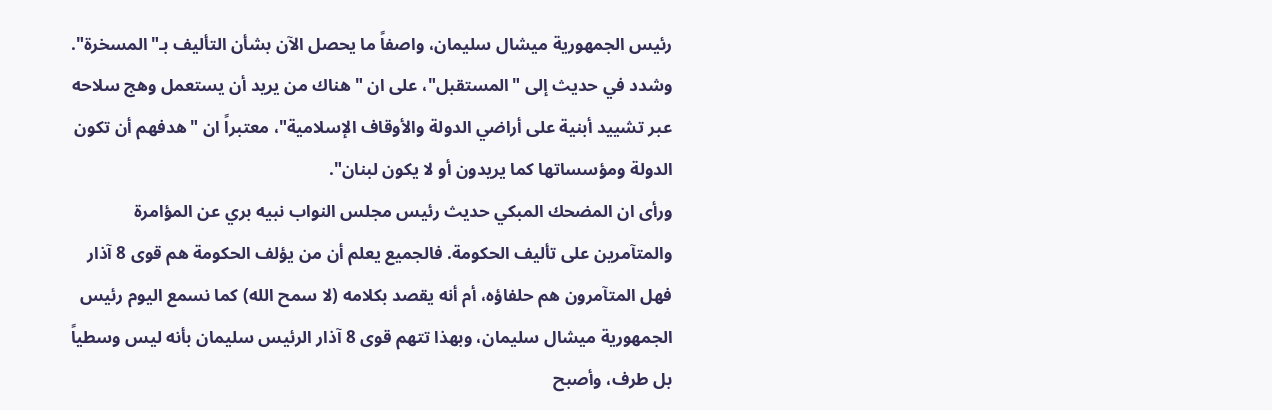رئيس الجمهورية ميشال سليمان، واصفاً ما يحصل الآن بشأن التأليف بـ"المسخرة".
وشدد في حديث إلى "المستقبل"، على ان "هناك من يريد أن يستعمل وهج سلاحه عبر تشييد أبنية على أراضي الدولة والأوقاف الإسلامية"، معتبراً ان "هدفهم أن تكون الدولة ومؤسساتها كما يريدون أو لا يكون لبنان".
ورأى ان المضحك المبكي حديث رئيس مجلس النواب نبيه بري عن المؤامرة والمتآمرين على تأليف الحكومة. فالجميع يعلم أن من يؤلف الحكومة هم قوى 8 آذار فهل المتآمرون هم حلفاؤه، أم أنه يقصد بكلامه (لا سمح الله) كما نسمع اليوم رئيس الجمهورية ميشال سليمان، وبهذا تتهم قوى 8 آذار الرئيس سليمان بأنه ليس وسطياً بل طرف، وأصبح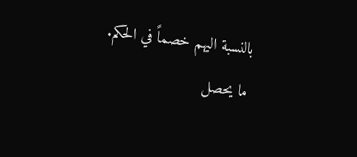بالنسبة اليهم خصماً في الحكم.
ما يحصل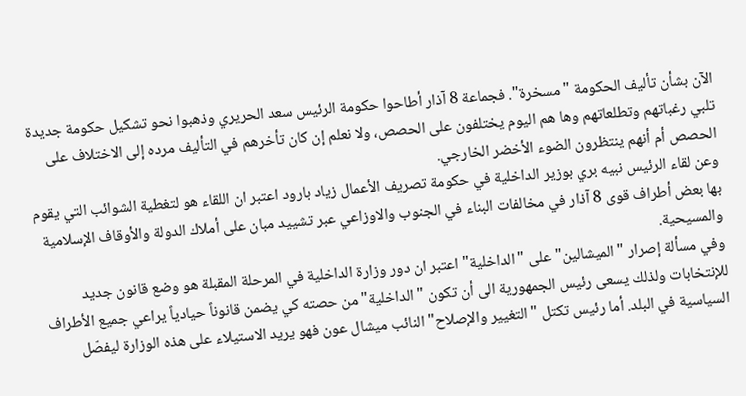الآن بشأن تأليف الحكومة "مسخرة". فجماعة 8 آذار أطاحوا حكومة الرئيس سعد الحريري وذهبوا نحو تشكيل حكومة جديدة تلبي رغباتهم وتطلعاتهم وها هم اليوم يختلفون على الحصص، ولا نعلم إن كان تأخرهم في التأليف مرده إلى الاختلاف على الحصص أم أنهم ينتظرون الضوء الأخضر الخارجي.
وعن لقاء الرئيس نبيه بري بوزير الداخلية في حكومة تصريف الأعمال زياد بارود اعتبر ان اللقاء هو لتغطية الشوائب التي يقوم بها بعض أطراف قوى 8 آذار في مخالفات البناء في الجنوب والاوزاعي عبر تشييد مبان على أملاك الدولة والأوقاف الإسلامية والمسيحية.
وفي مسألة إصرار "الميشالين" على "الداخلية" اعتبر ان دور وزارة الداخلية في المرحلة المقبلة هو وضع قانون جديد للإنتخابات ولذلك يسعى رئيس الجمهورية الى أن تكون "الداخلية" من حصته كي يضمن قانوناً حيادياً يراعي جميع الأطراف السياسية في البلد. أما رئيس تكتل "التغيير والإصلاح" النائب ميشال عون فهو يريد الاستيلاء على هذه الوزارة ليفصّل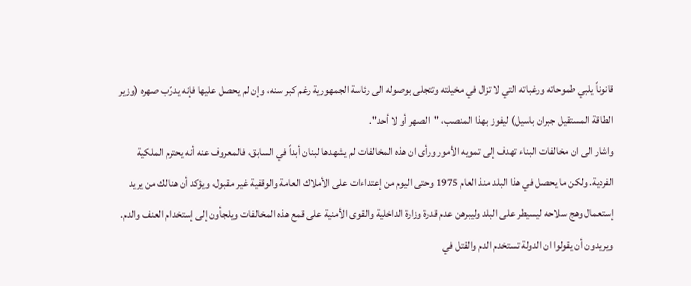قانوناً يلبي طموحاته ورغباته التي لا تزال في مخيلته وتتجلى بوصوله الى رئاسة الجمهورية رغم كبر سنه، وإن لم يحصل عليها فإنه يدرّب صهره (وزير الطاقة المستقيل جبران باسيل) ليفوز بهذا المنصب، "الصهر أو لا أحد".
واشار الى ان مخالفات البناء تهدف إلى تمويه الأمور ورأى ان هذه المخالفات لم يشهدها لبنان أبداً في السابق، فالمعروف عنه أنه يحترم الملكية الفردية. ولكن ما يحصل في هذا البلد منذ العام 1975 وحتى اليوم من إعتداءات على الأملاك العامة والوقفية غير مقبول، ويؤكد أن هنالك من يريد إستعمال وهج سلاحه ليسيطر على البلد وليبرهن عدم قدرة وزارة الداخلية والقوى الأمنية على قمع هذه المخالفات ويلجأون إلى إستخدام العنف والدم. ويريدون أن يقولوا ان الدولة تستخدم الدم والقتل في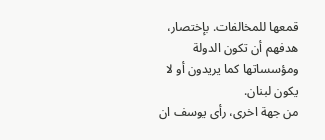قمعها للمخالفات. بإختصار، هدفهم أن تكون الدولة ومؤسساتها كما يريدون أو لا يكون لبنان.
من جهة اخرى، رأى يوسف ان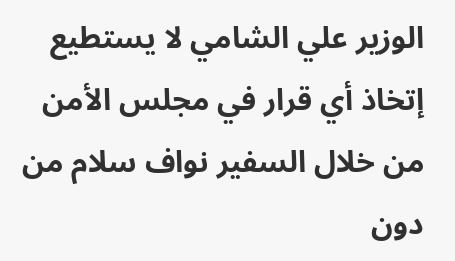الوزير علي الشامي لا يستطيع إتخاذ أي قرار في مجلس الأمن من خلال السفير نواف سلام من دون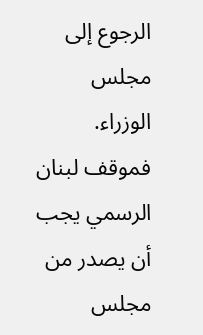الرجوع إلى مجلس الوزراء. فموقف لبنان الرسمي يجب أن يصدر من مجلس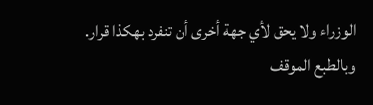الوزراء ولا يحق لأي جهة أخرى أن تنفرد بهكذا قرار. وبالطبع الموقف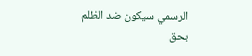الرسمي سيكون ضد الظلم بحق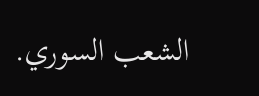الشعب السوري.